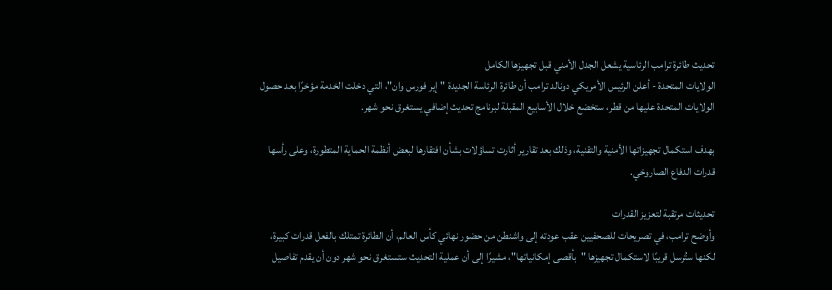تحديث طائرة ترامب الرئاسية يشعل الجدل الأمني قبل تجهيزها الكامل
الولايات المتحدة - أعلن الرئيس الأمريكي دونالد ترامب أن طائرة الرئاسة الجديدة "إير فورس وان"، التي دخلت الخدمة مؤخرًا بعد حصول الولايات المتحدة عليها من قطر، ستخضع خلال الأسابيع المقبلة لبرنامج تحديث إضافي يستغرق نحو شهر.

بهدف استكمال تجهيزاتها الأمنية والتقنية، وذلك بعد تقارير أثارت تساؤلات بشأن افتقارها لبعض أنظمة الحماية المتطورة، وعلى رأسها قدرات الدفاع الصاروخي.

تحديثات مرتقبة لتعزيز القدرات
وأوضح ترامب، في تصريحات للصحفيين عقب عودته إلى واشنطن من حضور نهائي كأس العالم، أن الطائرة تمتلك بالفعل قدرات كبيرة، لكنها ستُرسل قريبًا لاستكمال تجهيزها "بأقصى إمكانياتها"، مشيرًا إلى أن عملية التحديث ستستغرق نحو شهر دون أن يقدم تفاصيل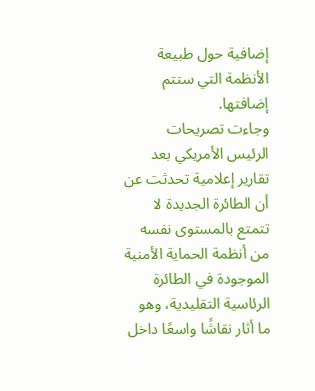إضافية حول طبيعة الأنظمة التي ستتم إضافتها.
وجاءت تصريحات الرئيس الأمريكي بعد تقارير إعلامية تحدثت عن أن الطائرة الجديدة لا تتمتع بالمستوى نفسه من أنظمة الحماية الأمنية الموجودة في الطائرة الرئاسية التقليدية، وهو ما أثار نقاشًا واسعًا داخل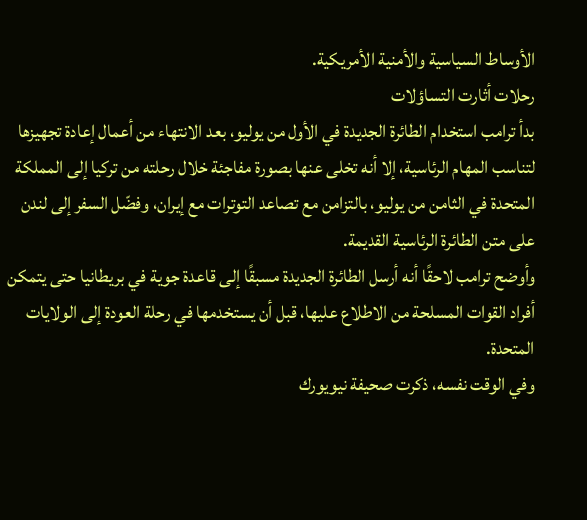الأوساط السياسية والأمنية الأمريكية.
رحلات أثارت التساؤلات
بدأ ترامب استخدام الطائرة الجديدة في الأول من يوليو، بعد الانتهاء من أعمال إعادة تجهيزها لتناسب المهام الرئاسية، إلا أنه تخلى عنها بصورة مفاجئة خلال رحلته من تركيا إلى المملكة المتحدة في الثامن من يوليو، بالتزامن مع تصاعد التوترات مع إيران، وفضّل السفر إلى لندن على متن الطائرة الرئاسية القديمة.
وأوضح ترامب لاحقًا أنه أرسل الطائرة الجديدة مسبقًا إلى قاعدة جوية في بريطانيا حتى يتمكن أفراد القوات المسلحة من الاطلاع عليها، قبل أن يستخدمها في رحلة العودة إلى الولايات المتحدة.
وفي الوقت نفسه، ذكرت صحيفة نيويورك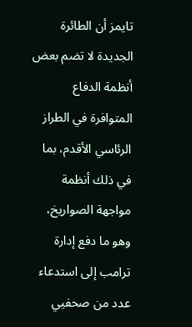تايمز أن الطائرة الجديدة لا تضم بعض أنظمة الدفاع المتوافرة في الطراز الرئاسي الأقدم، بما في ذلك أنظمة مواجهة الصواريخ، وهو ما دفع إدارة ترامب إلى استدعاء عدد من صحفيي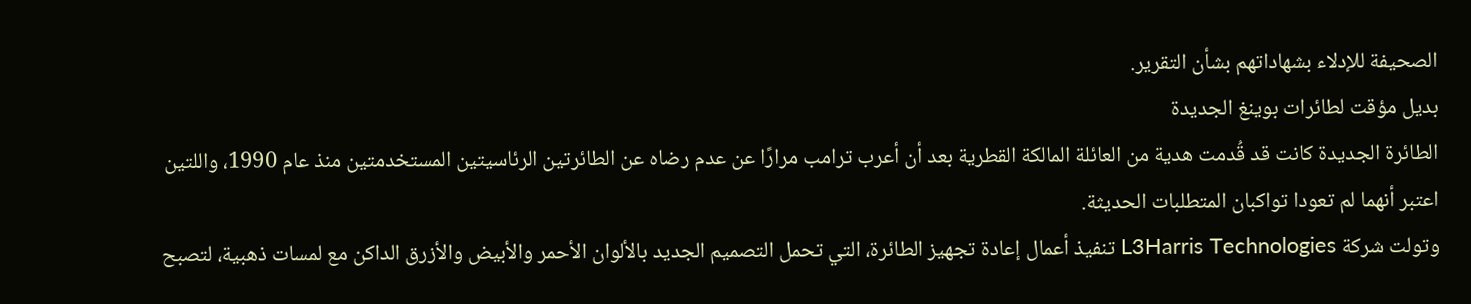الصحيفة للإدلاء بشهاداتهم بشأن التقرير.
بديل مؤقت لطائرات بوينغ الجديدة
الطائرة الجديدة كانت قد قُدمت هدية من العائلة المالكة القطرية بعد أن أعرب ترامب مرارًا عن عدم رضاه عن الطائرتين الرئاسيتين المستخدمتين منذ عام 1990، واللتين اعتبر أنهما لم تعودا تواكبان المتطلبات الحديثة.
وتولت شركة L3Harris Technologies تنفيذ أعمال إعادة تجهيز الطائرة، التي تحمل التصميم الجديد بالألوان الأحمر والأبيض والأزرق الداكن مع لمسات ذهبية، لتصبح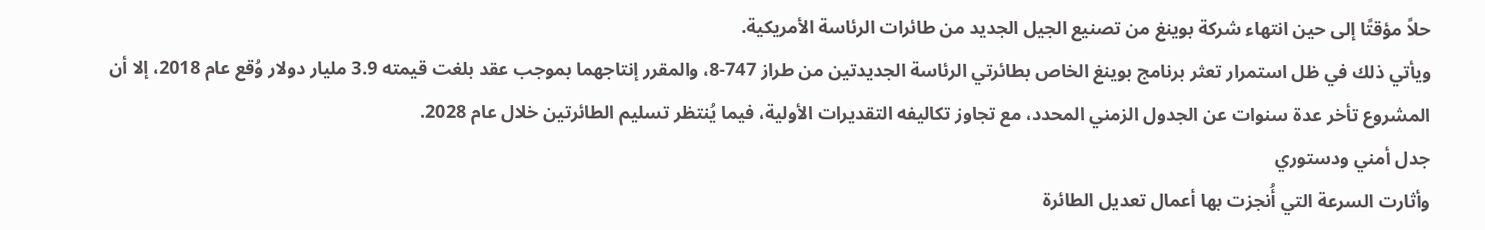حلاً مؤقتًا إلى حين انتهاء شركة بوينغ من تصنيع الجيل الجديد من طائرات الرئاسة الأمريكية.
ويأتي ذلك في ظل استمرار تعثر برنامج بوينغ الخاص بطائرتي الرئاسة الجديدتين من طراز 747-8، والمقرر إنتاجهما بموجب عقد بلغت قيمته 3.9 مليار دولار وُقع عام 2018، إلا أن المشروع تأخر عدة سنوات عن الجدول الزمني المحدد، مع تجاوز تكاليفه التقديرات الأولية، فيما يُنتظر تسليم الطائرتين خلال عام 2028.
جدل أمني ودستوري
وأثارت السرعة التي أُنجزت بها أعمال تعديل الطائرة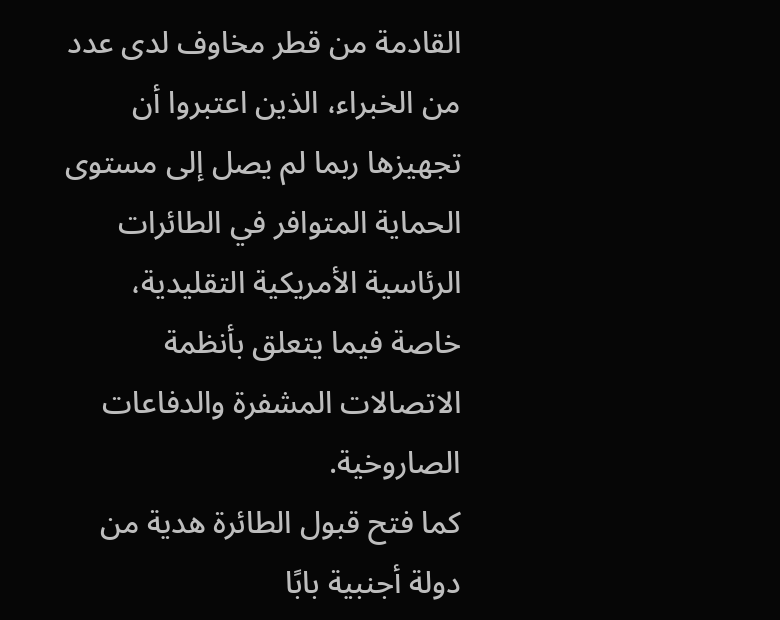القادمة من قطر مخاوف لدى عدد من الخبراء، الذين اعتبروا أن تجهيزها ربما لم يصل إلى مستوى الحماية المتوافر في الطائرات الرئاسية الأمريكية التقليدية، خاصة فيما يتعلق بأنظمة الاتصالات المشفرة والدفاعات الصاروخية.
كما فتح قبول الطائرة هدية من دولة أجنبية بابًا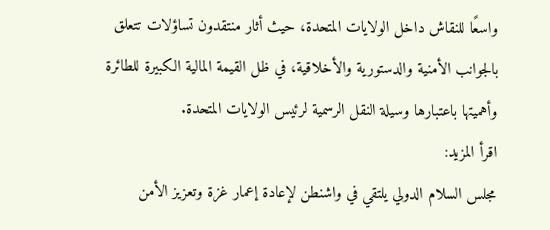واسعًا للنقاش داخل الولايات المتحدة، حيث أثار منتقدون تساؤلات تتعلق بالجوانب الأمنية والدستورية والأخلاقية، في ظل القيمة المالية الكبيرة للطائرة وأهميتها باعتبارها وسيلة النقل الرسمية لرئيس الولايات المتحدة.
اقرأ المزيد:
مجلس السلام الدولي يلتقي في واشنطن لإعادة إعمار غزة وتعزيز الأمن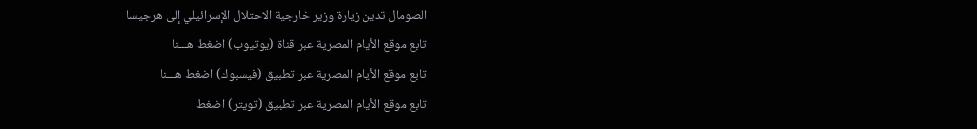الصومال تدين زيارة وزير خارجية الاحتلال الإسرائيلي إلى هرجيسا
تابع موقع الأيام المصرية عبر قناة (يوتيوب) اضغط هـــنا
تابع موقع الأيام المصرية عبر تطبيق (فيسبوك) اضغط هـــنا
تابع موقع الأيام المصرية عبر تطبيق (تويتر) اضغط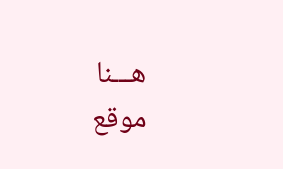هـــنا
موقع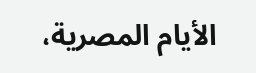الأيام المصرية،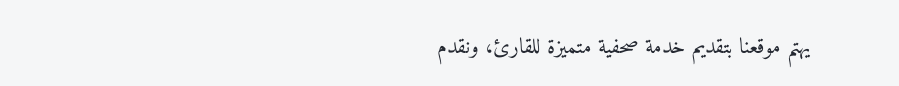يهتم موقعنا بتقديم خدمة صحفية متميزة للقارئ، ونقدم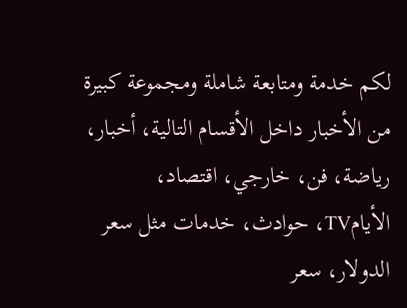لكم خدمة ومتابعة شاملة ومجموعة كبيرة من الأخبار داخل الأقسام التالية، أخبار، رياضة، فن، خارجي، اقتصاد، الأيامTV، حوادث، خدمات مثل سعر الدولار، سعر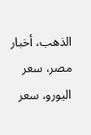الذهب، أخبار مصر، سعر اليورو، سعر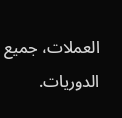العملات، جميع الدوريات.